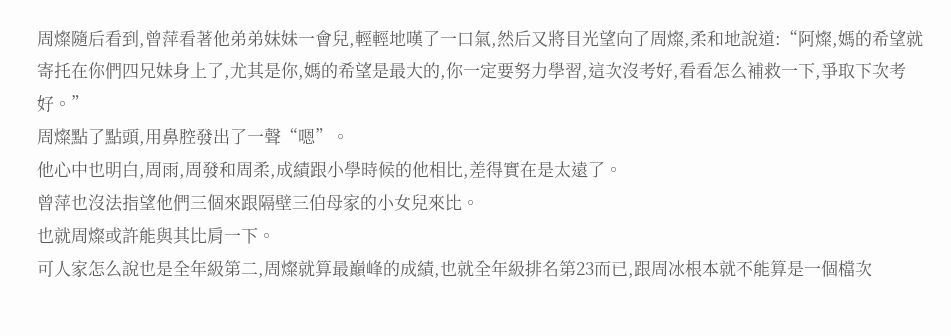周燦隨后看到,曾萍看著他弟弟妹妹一會兒,輕輕地嘆了一口氣,然后又將目光望向了周燦,柔和地說道:“阿燦,媽的希望就寄托在你們四兄妹身上了,尤其是你,媽的希望是最大的,你一定要努力學習,這次沒考好,看看怎么補救一下,爭取下次考好。”
周燦點了點頭,用鼻腔發出了一聲“嗯”。
他心中也明白,周雨,周發和周柔,成績跟小學時候的他相比,差得實在是太遠了。
曾萍也沒法指望他們三個來跟隔壁三伯母家的小女兒來比。
也就周燦或許能與其比肩一下。
可人家怎么說也是全年級第二,周燦就算最巔峰的成績,也就全年級排名第23而已,跟周冰根本就不能算是一個檔次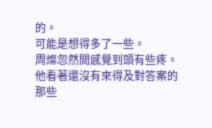的。
可能是想得多了一些。
周燦忽然間感覺到頭有些疼。
他看著還沒有來得及對答案的那些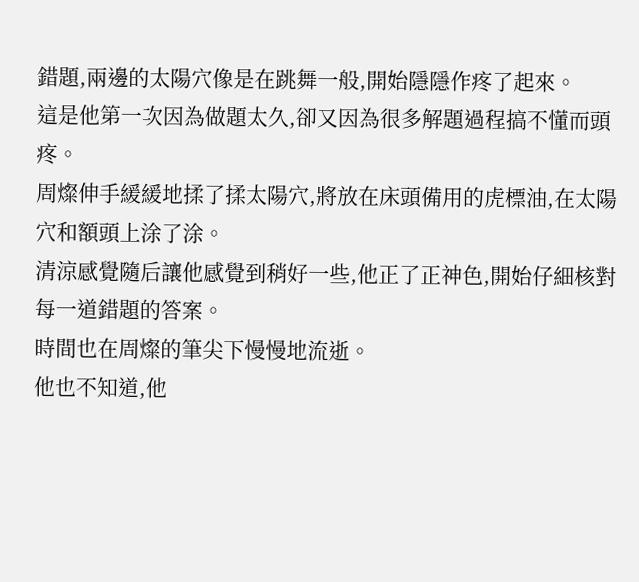錯題,兩邊的太陽穴像是在跳舞一般,開始隱隱作疼了起來。
這是他第一次因為做題太久,卻又因為很多解題過程搞不懂而頭疼。
周燦伸手緩緩地揉了揉太陽穴,將放在床頭備用的虎標油,在太陽穴和額頭上涂了涂。
清涼感覺隨后讓他感覺到稍好一些,他正了正神色,開始仔細核對每一道錯題的答案。
時間也在周燦的筆尖下慢慢地流逝。
他也不知道,他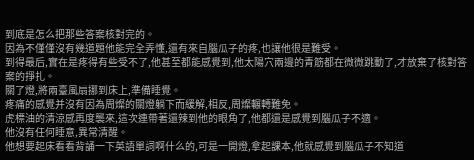到底是怎么把那些答案核對完的。
因為不僅僅沒有幾道題他能完全弄懂,還有來自腦瓜子的疼,也讓他很是難受。
到得最后,實在是疼得有些受不了,他甚至都能感覺到,他太陽穴兩邊的青筋都在微微跳動了,才放棄了核對答案的掙扎。
關了燈,將兩臺風扇挪到床上,準備睡覺。
疼痛的感覺并沒有因為周燦的關燈躺下而緩解,相反,周燦輾轉難免。
虎標油的清涼感再度襲來,這次連帶著還辣到他的眼角了,他都還是感覺到腦瓜子不適。
他沒有任何睡意,異常清醒。
他想要起床看看背誦一下英語單詞啊什么的,可是一開燈,拿起課本,他就感覺到腦瓜子不知道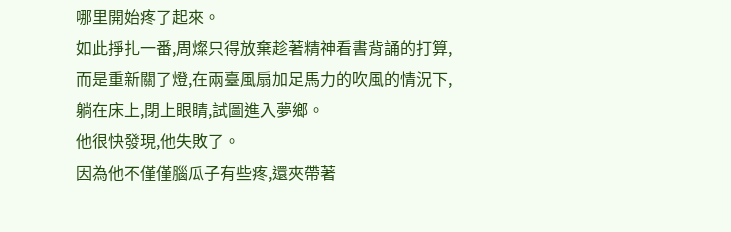哪里開始疼了起來。
如此掙扎一番,周燦只得放棄趁著精神看書背誦的打算,而是重新關了燈,在兩臺風扇加足馬力的吹風的情況下,躺在床上,閉上眼睛,試圖進入夢鄉。
他很快發現,他失敗了。
因為他不僅僅腦瓜子有些疼,還夾帶著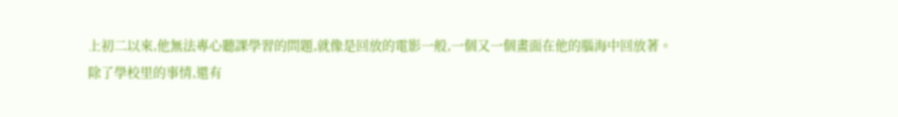上初二以來,他無法專心聽課學習的問題,就像是回放的電影一般,一個又一個畫面在他的腦海中回放著。
除了學校里的事情,還有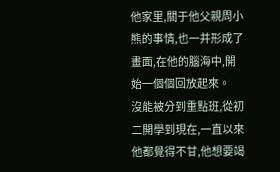他家里,關于他父親周小熊的事情,也一并形成了畫面,在他的腦海中,開始一個個回放起來。
沒能被分到重點班,從初二開學到現在,一直以來他都覺得不甘,他想要竭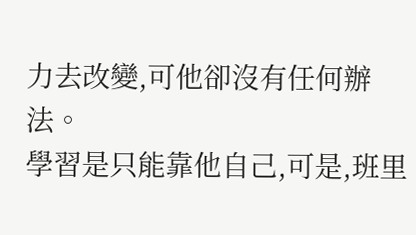力去改變,可他卻沒有任何辦法。
學習是只能靠他自己,可是,班里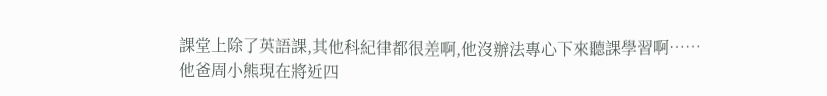課堂上除了英語課,其他科紀律都很差啊,他沒辦法專心下來聽課學習啊……
他爸周小熊現在將近四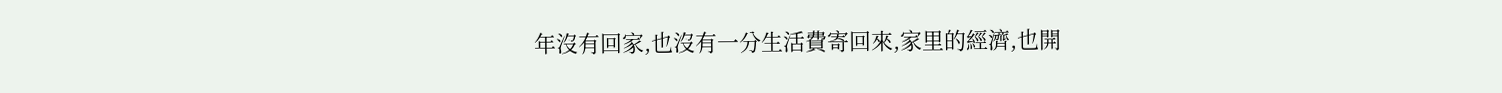年沒有回家,也沒有一分生活費寄回來,家里的經濟,也開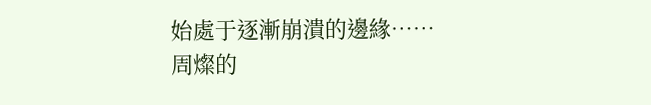始處于逐漸崩潰的邊緣……
周燦的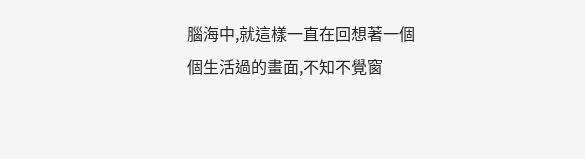腦海中,就這樣一直在回想著一個個生活過的畫面,不知不覺窗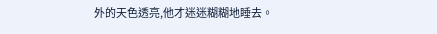外的天色透亮,他才迷迷糊糊地睡去。